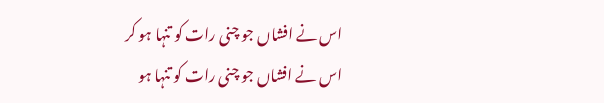اس نے افشاں جو چنی رات کو تنہا ہو کر
اس نے افشاں جو چنی رات کو تنہا ہو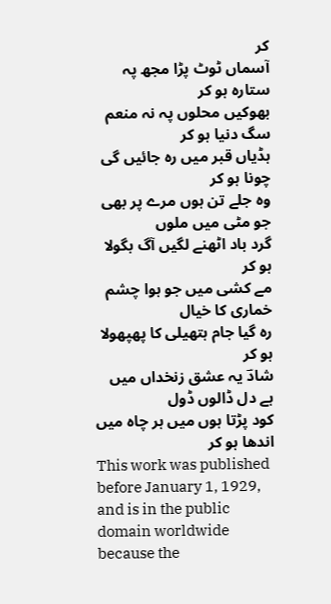کر
آسماں ٹوٹ پڑا مجھ پہ ستارہ ہو کر
بھوکیں محلوں پہ نہ منعم سگ دنیا ہو کر
ہڈیاں قبر میں رہ جائیں گی چونا ہو کر
وہ جلے تن ہوں مرے پر بھی جو مٹی میں ملوں
گرد باد اٹھنے لگیں آگ بگولا ہو کر
مے کشی میں جو ہوا چشم خماری کا خیال
رہ گیا جام ہتھیلی کا پھپھولا ہو کر
شادؔ یہ عشق زنخداں میں ہے دل ڈالوں ڈول
کود پڑتا ہوں میں ہر چاہ میں اندھا ہو کر
This work was published before January 1, 1929, and is in the public domain worldwide because the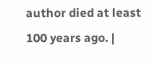author died at least 100 years ago. |